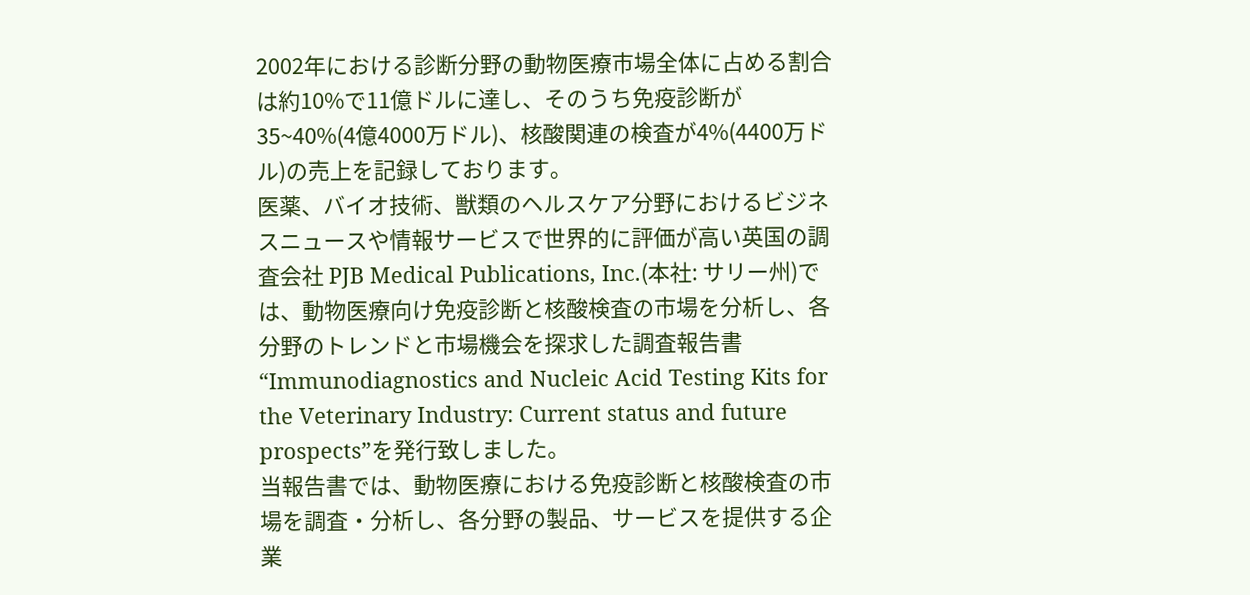2002年における診断分野の動物医療市場全体に占める割合は約10%で11億ドルに達し、そのうち免疫診断が35~40%(4億4000万ドル)、核酸関連の検査が4%(4400万ドル)の売上を記録しております。
医薬、バイオ技術、獣類のヘルスケア分野におけるビジネスニュースや情報サービスで世界的に評価が高い英国の調査会社 PJB Medical Publications, Inc.(本社: サリー州)では、動物医療向け免疫診断と核酸検査の市場を分析し、各分野のトレンドと市場機会を探求した調査報告書“Immunodiagnostics and Nucleic Acid Testing Kits for the Veterinary Industry: Current status and future prospects”を発行致しました。
当報告書では、動物医療における免疫診断と核酸検査の市場を調査・分析し、各分野の製品、サービスを提供する企業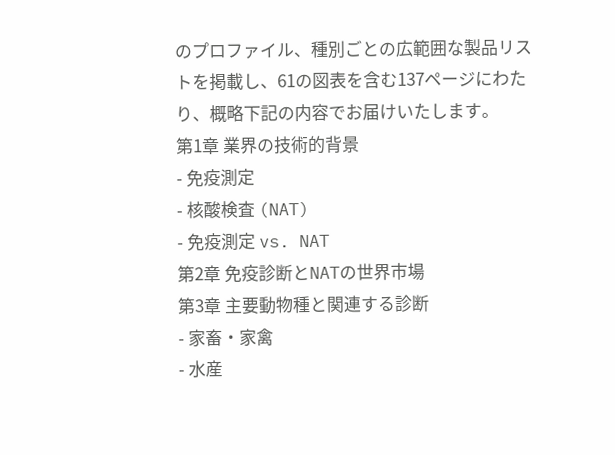のプロファイル、種別ごとの広範囲な製品リストを掲載し、61の図表を含む137ページにわたり、概略下記の内容でお届けいたします。
第1章 業界の技術的背景
- 免疫測定
- 核酸検査 (NAT)
- 免疫測定 vs. NAT
第2章 免疫診断とNATの世界市場
第3章 主要動物種と関連する診断
- 家畜・家禽
- 水産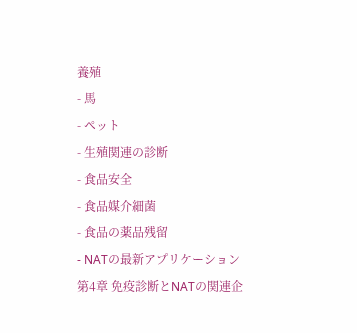養殖
- 馬
- ペット
- 生殖関連の診断
- 食品安全
- 食品媒介細菌
- 食品の薬品残留
- NATの最新アプリケーション
第4章 免疫診断とNATの関連企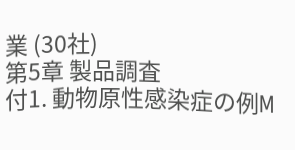業 (30社)
第5章 製品調査
付1. 動物原性感染症の例M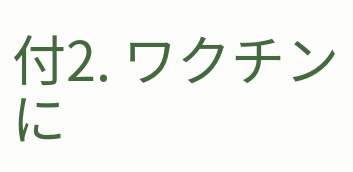付2. ワクチンに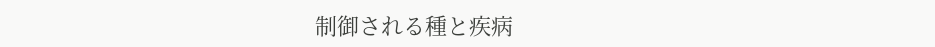制御される種と疾病